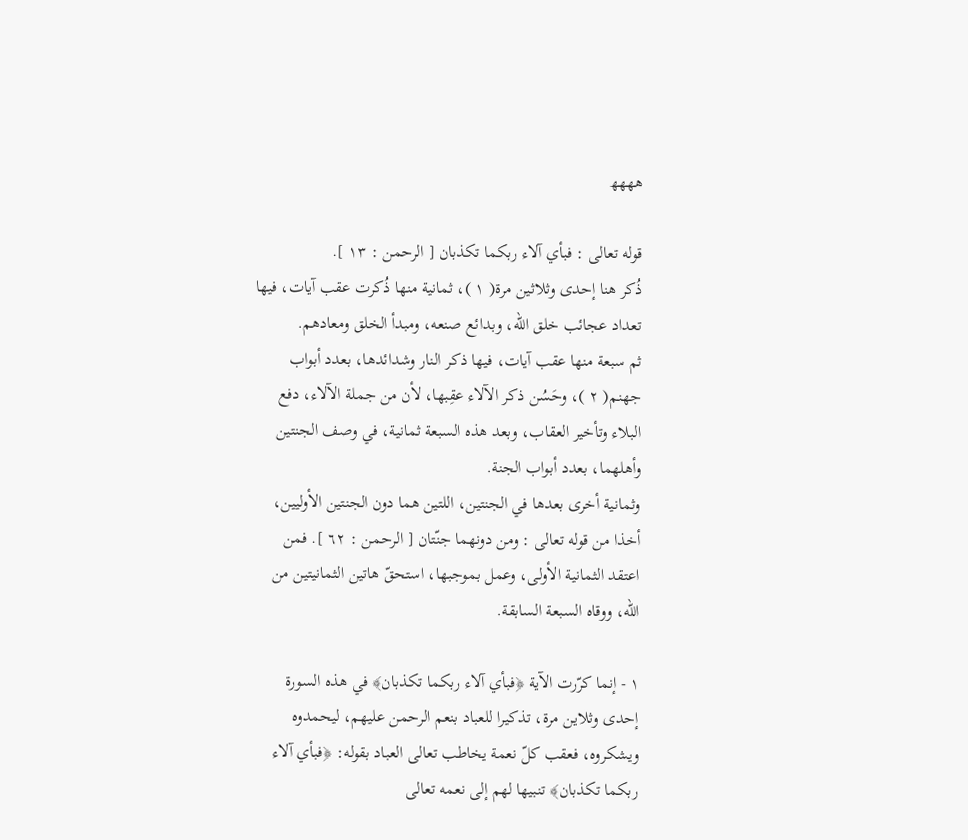ھھھھ

قوله تعالى : فبأي آلاء ربكما تكذبان [ الرحمن : ١٣ ].
ذُكر هنا إحدى وثلاثين مرة( ١ )، ثمانية منها ذُكرت عقب آيات، فيها تعداد عجائب خلق الله، وبدائع صنعه، ومبدأ الخلق ومعادهم.
ثم سبعة منها عقب آيات، فيها ذكر النار وشدائدها، بعدد أبواب جهنم( ٢ )، وحَسُن ذكر الآلاء عقِبها، لأن من جملة الآلاء، دفع البلاء وتأخير العقاب، وبعد هذه السبعة ثمانية، في وصف الجنتين وأهلهما، بعدد أبواب الجنة.
وثمانية أخرى بعدها في الجنتين، اللتين هما دون الجنتين الأوليين، أخذا من قوله تعالى : ومن دونهما جنّتان [ الرحمن : ٦٢ ]. فمن اعتقد الثمانية الأولى، وعمل بموجبها، استحقّ هاتين الثمانيتين من الله، ووقاه السبعة السابقة.

١ - إنما كرّرت الآية ﴿فبأي آلاء ربكما تكذبان﴾ في هذه السورة إحدى وثلاين مرة، تذكيرا للعباد بنعم الرحمن عليهم، ليحمدوه ويشكروه، فعقب كلّ نعمة يخاطب تعالى العباد بقوله: ﴿فبأي آلاء ربكما تكذبان﴾ تنبيها لهم إلى نعمه تعالى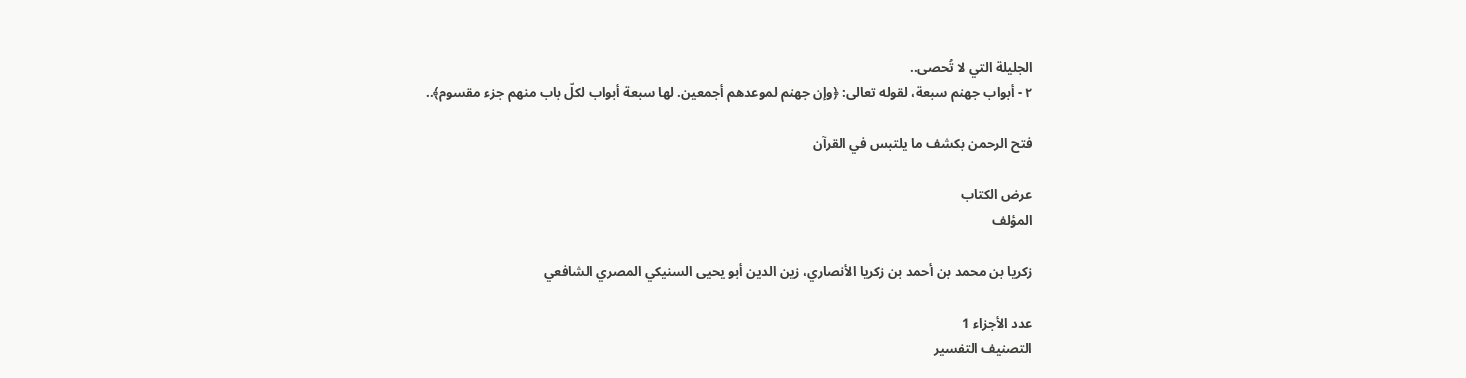الجليلة التي لا تُحصى..
٢ - أبواب جهنم سبعة، لقوله تعالى: ﴿وإن جهنم لموعدهم أجمعين. لها سبعة أبواب لكلّ باب منهم جزء مقسوم﴾..

فتح الرحمن بكشف ما يلتبس في القرآن

عرض الكتاب
المؤلف

زكريا بن محمد بن أحمد بن زكريا الأنصاري، زين الدين أبو يحيى السنيكي المصري الشافعي

عدد الأجزاء 1
التصنيف التفسير